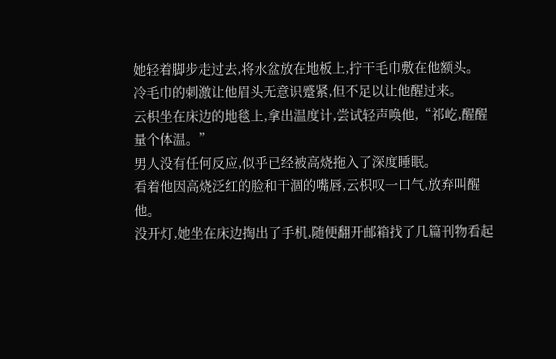她轻着脚步走过去,将水盆放在地板上,拧干毛巾敷在他额头。
冷毛巾的刺激让他眉头无意识蹙紧,但不足以让他醒过来。
云枳坐在床边的地毯上,拿出温度计,尝试轻声唤他,“祁屹,醒醒量个体温。”
男人没有任何反应,似乎已经被高烧拖入了深度睡眠。
看着他因高烧泛红的脸和干涸的嘴唇,云枳叹一口气,放弃叫醒他。
没开灯,她坐在床边掏出了手机,随便翻开邮箱找了几篇刊物看起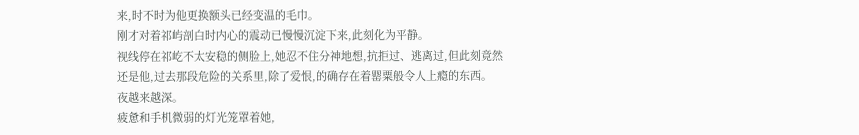来,时不时为他更换额头已经变温的毛巾。
刚才对着祁屿剖白时内心的震动已慢慢沉淀下来,此刻化为平静。
视线停在祁屹不太安稳的侧脸上,她忍不住分神地想,抗拒过、逃离过,但此刻竟然还是他,过去那段危险的关系里,除了爱恨,的确存在着罂粟般令人上瘾的东西。
夜越来越深。
疲惫和手机微弱的灯光笼罩着她,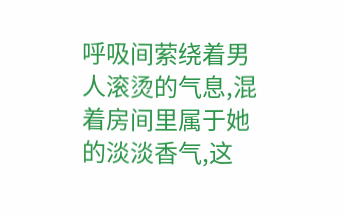呼吸间萦绕着男人滚烫的气息,混着房间里属于她的淡淡香气,这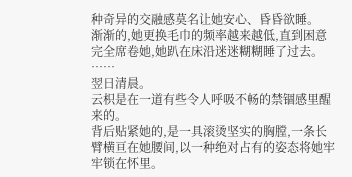种奇异的交融感莫名让她安心、昏昏欲睡。
渐渐的,她更换毛巾的频率越来越低,直到困意完全席卷她,她趴在床沿迷迷糊糊睡了过去。
……
翌日清晨。
云枳是在一道有些令人呼吸不畅的禁锢感里醒来的。
背后贴紧她的,是一具滚烫坚实的胸膛,一条长臂横亘在她腰间,以一种绝对占有的姿态将她牢牢锁在怀里。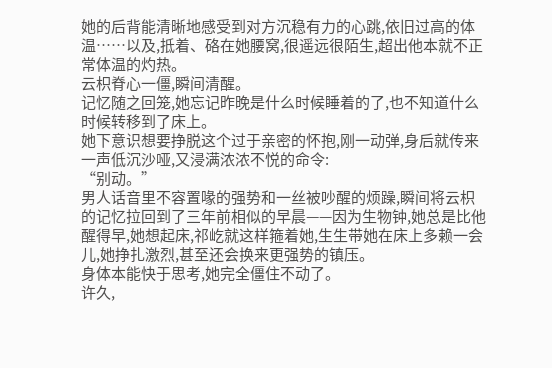她的后背能清晰地感受到对方沉稳有力的心跳,依旧过高的体温……以及,抵着、硌在她腰窝,很遥远很陌生,超出他本就不正常体温的灼热。
云枳脊心一僵,瞬间清醒。
记忆随之回笼,她忘记昨晚是什么时候睡着的了,也不知道什么时候转移到了床上。
她下意识想要挣脱这个过于亲密的怀抱,刚一动弹,身后就传来一声低沉沙哑,又浸满浓浓不悦的命令:
“别动。”
男人话音里不容置喙的强势和一丝被吵醒的烦躁,瞬间将云枳的记忆拉回到了三年前相似的早晨——因为生物钟,她总是比他醒得早,她想起床,祁屹就这样箍着她,生生带她在床上多赖一会儿,她挣扎激烈,甚至还会换来更强势的镇压。
身体本能快于思考,她完全僵住不动了。
许久,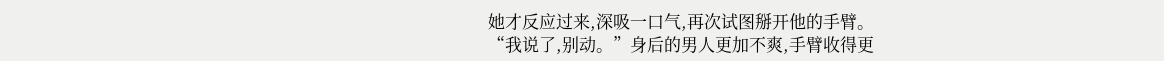她才反应过来,深吸一口气,再次试图掰开他的手臂。
“我说了,别动。”身后的男人更加不爽,手臂收得更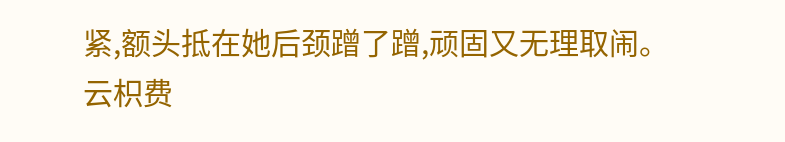紧,额头抵在她后颈蹭了蹭,顽固又无理取闹。
云枳费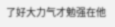了好大力气才勉强在他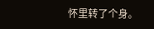怀里转了个身。